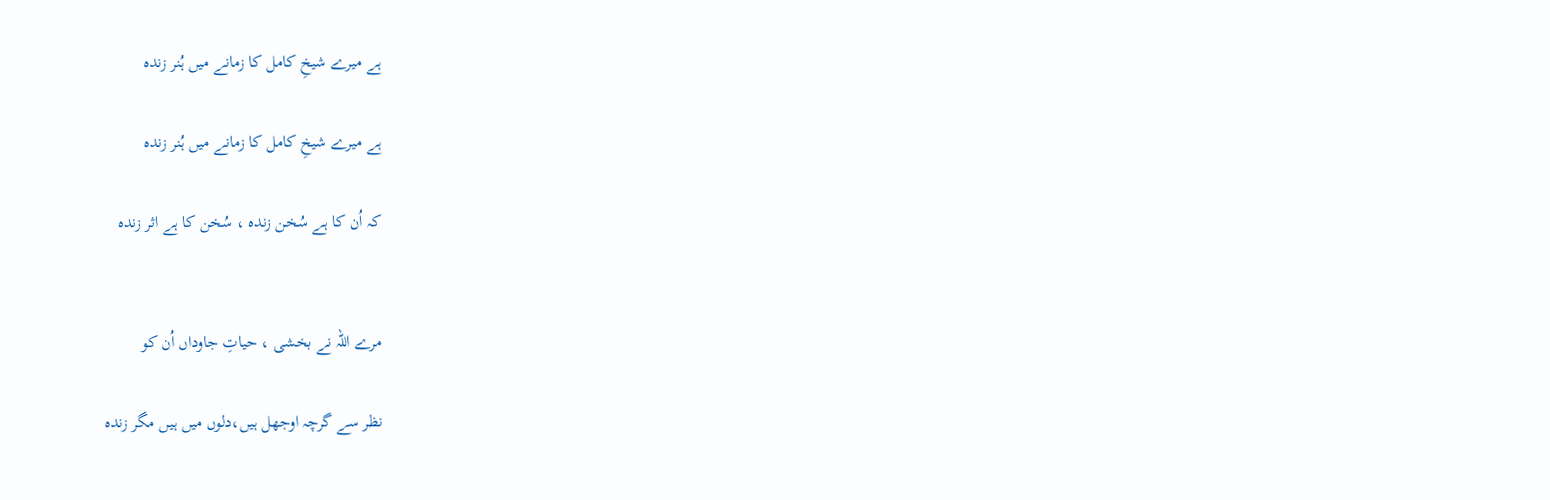ہے میرے شیخِ کامل کا زمانے میں ہُنر زندہ

ہے میرے شیخِ کامل کا زمانے میں ہُنر زندہ

کہ اُن کا ہے سُخن زندہ ، سُخن کا ہے اثر زندہ


مرے اللہ نے بخشی ، حیاتِ جاوداں اُن کو

نظر سے گرچہ اوجھل ہیں،دلوں میں ہیں مگر زندہ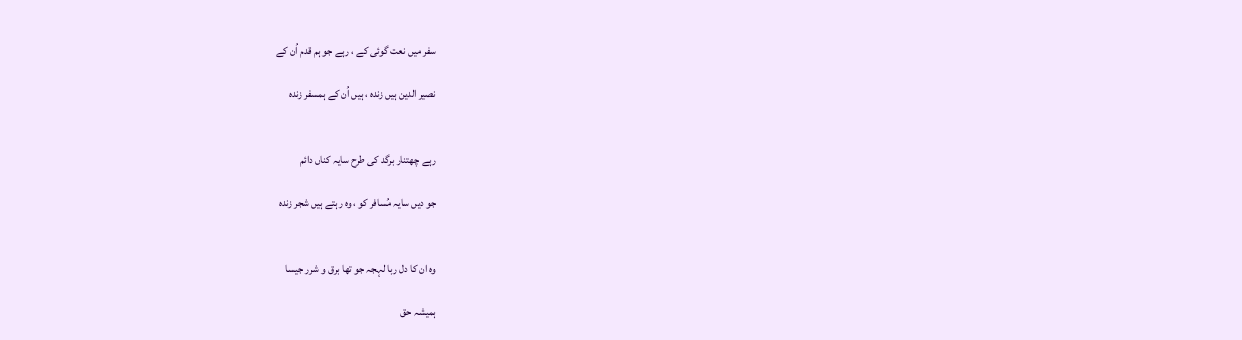سفر میں نعت گوئی کے ، رہے جو ہم قدم اُن کے

نصیر الدین ہیں زندہ ، ہیں اُن کے ہمسفر زندہ


رہے چھتنار برگد کی طرح سایہ کناں دائم

جو دیں سایہ مُسافر کو ، وہ رہتے ہیں شجر زندہ


وہ ان کا دل ربا لہجہ جو تھا برق و شرر جیسا

ہمیشہ حق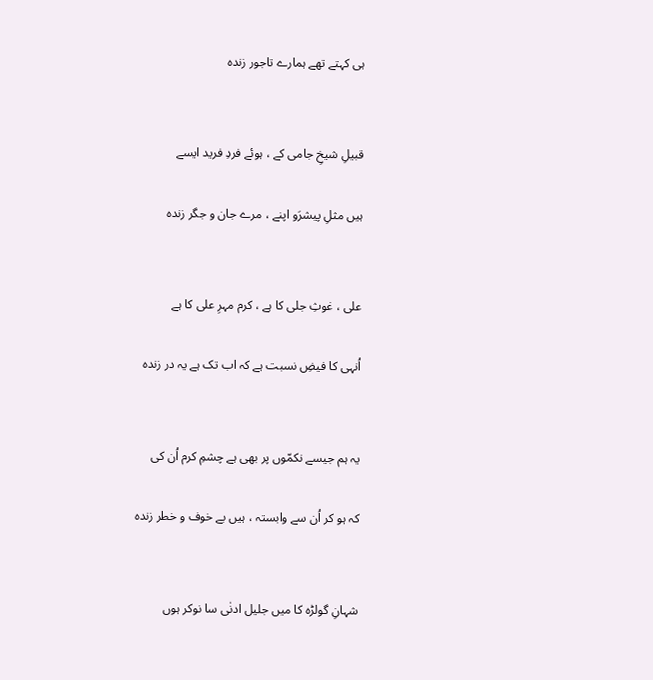ہی کہتے تھے ہمارے تاجور زندہ


قبیلِ شیخِ جامی کے ، ہوئے فردِ فرید ایسے

ہیں مثلِ پیشرَو اپنے ، مرے جان و جگر زندہ


علی ، غوثِ جلی کا ہے ، کرم مہرِ علی کا ہے

اُنہی کا فیضِ نسبت ہے کہ اب تک ہے یہ در زندہ


یہ ہم جیسے نکمّوں پر بھی ہے چشمِ کرم اُن کی

کہ ہو کر اُن سے وابستہ ، ہیں بے خوف و خطر زندہ


شہانِ گولڑہ کا میں جلیل ادنٰی سا نوکر ہوں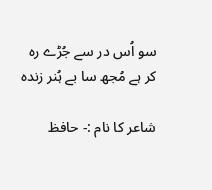سو اُس در سے جُڑے رہ کر ہے مُجھ سا بے ہُنر زندہ

شاعر کا نام :- حافظ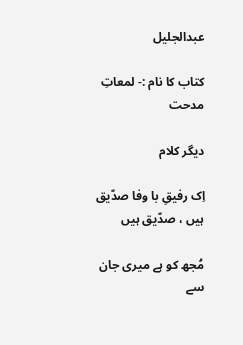عبدالجلیل

کتاب کا نام :- لمعاتِ مدحت

دیگر کلام

اِک رفیقِ با وفا صدّیق ہیں ، صدّیق ہیں

مُجھ کو ہے میری جان سے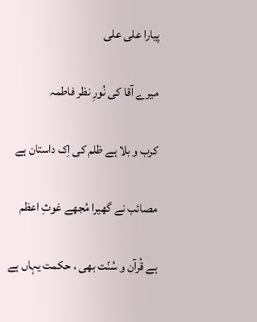پیارا علی علی

میرے آقا کی نُورِ نظر فاطمہ

کرب و بلا ہے ظلم کی اِک داستان ہے

مصائب نے گھیرا مُجھے غوثِ اعظم

ہے قُرآن و سُنّت بھی ، حکمت یہاں ہے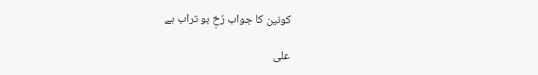کونین کا جواب رُخِ بو تراب ہے

علی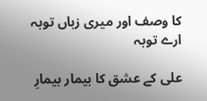کا وصف اور میری زباں توبہ ارے توبہ

علی کے عشق کا بیمار بیمارِ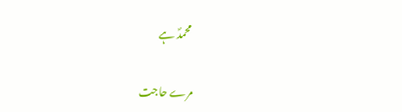محمدؐ ہے

مرے حاجت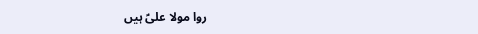روا مولا علیؑ ہیں